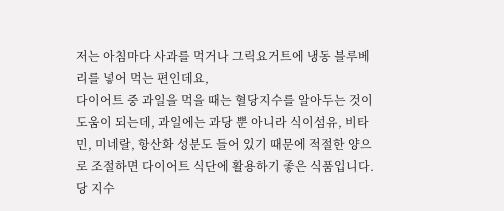저는 아침마다 사과를 먹거나 그릭요거트에 냉동 블루베리를 넣어 먹는 편인데요,
다이어트 중 과일을 먹을 때는 혈당지수를 알아두는 것이 도움이 되는데, 과일에는 과당 뿐 아니라 식이섬유, 비타민, 미네랄, 항산화 성분도 들어 있기 때문에 적절한 양으로 조절하면 다이어트 식단에 활용하기 좋은 식품입니다.
당 지수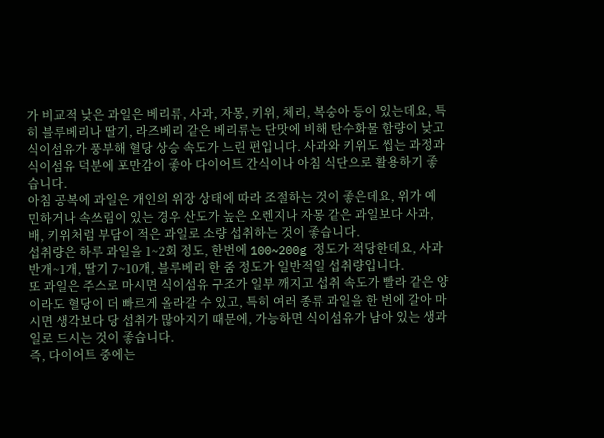가 비교적 낮은 과일은 베리류, 사과, 자몽, 키위, 체리, 복숭아 등이 있는데요, 특히 블루베리나 딸기, 라즈베리 같은 베리류는 단맛에 비해 탄수화물 함량이 낮고 식이섬유가 풍부해 혈당 상승 속도가 느린 편입니다. 사과와 키위도 씹는 과정과 식이섬유 덕분에 포만감이 좋아 다이어트 간식이나 아침 식단으로 활용하기 좋습니다.
아침 공복에 과일은 개인의 위장 상태에 따라 조절하는 것이 좋은데요, 위가 예민하거나 속쓰림이 있는 경우 산도가 높은 오렌지나 자몽 같은 과일보다 사과, 배, 키위처럼 부담이 적은 과일로 소량 섭취하는 것이 좋습니다.
섭취량은 하루 과일을 1~2회 정도, 한번에 100~200g 정도가 적당한데요, 사과 반개~1개, 딸기 7~10개, 블루베리 한 줌 정도가 일반적일 섭취량입니다.
또 과일은 주스로 마시면 식이섬유 구조가 일부 깨지고 섭취 속도가 빨라 같은 양이라도 혈당이 더 빠르게 올라갈 수 있고, 특히 여러 종류 과일을 한 번에 갈아 마시면 생각보다 당 섭취가 많아지기 때문에, 가능하면 식이섬유가 남아 있는 생과일로 드시는 것이 좋습니다.
즉, 다이어트 중에는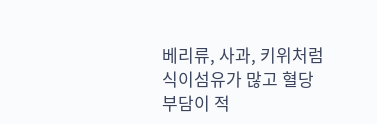베리류, 사과, 키위처럼 식이섬유가 많고 혈당 부담이 적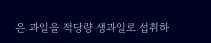은 과일을 적당량 생과일로 섭취하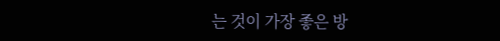는 것이 가장 좋은 방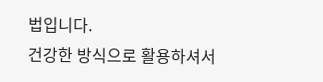법입니다.
건강한 방식으로 활용하셔서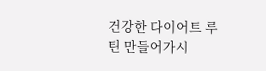건강한 다이어트 루틴 만들어가시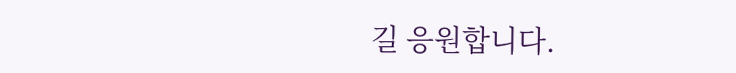길 응원합니다.